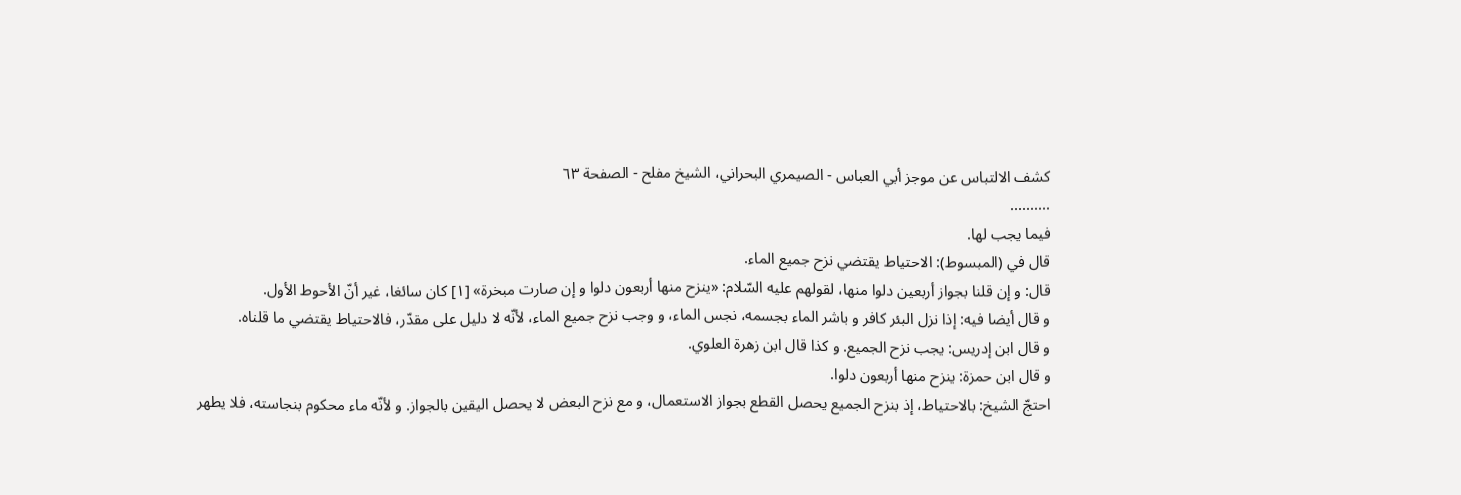كشف الالتباس عن موجز أبي العباس - الصيمري البحراني، الشيخ مفلح - الصفحة ٦٣
..........
فيما يجب لها.
قال في (المبسوط): الاحتياط يقتضي نزح جميع الماء.
قال: و إن قلنا بجواز أربعين دلوا منها، لقولهم عليه السّلام: «ينزح منها أربعون دلوا و إن صارت مبخرة» [١] كان سائغا، غير أنّ الأحوط الأول.
و قال أيضا فيه: إذا نزل البئر كافر و باشر الماء بجسمه، نجس الماء، و وجب نزح جميع الماء، لأنّه لا دليل على مقدّر، فالاحتياط يقتضي ما قلناه.
و قال ابن إدريس: يجب نزح الجميع. و كذا قال ابن زهرة العلوي.
و قال ابن حمزة: ينزح منها أربعون دلوا.
احتجّ الشيخ: بالاحتياط، إذ بنزح الجميع يحصل القطع بجواز الاستعمال، و مع نزح البعض لا يحصل اليقين بالجواز. و لأنّه ماء محكوم بنجاسته، فلا يطهر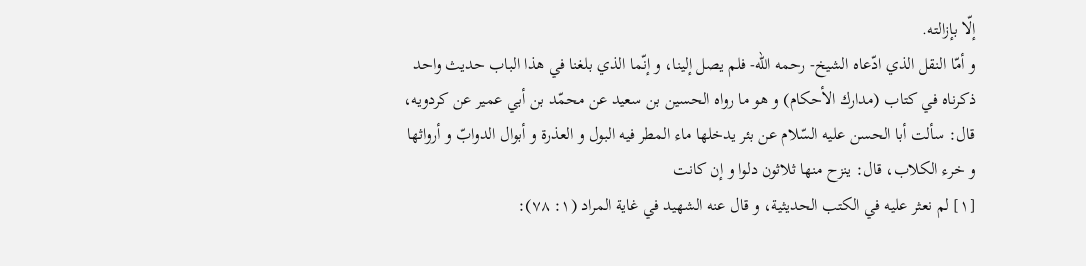إلّا بإزالته.
و أمّا النقل الذي ادّعاه الشيخ- رحمه اللّه- فلم يصل إلينا، و إنّما الذي بلغنا في هذا الباب حديث واحد ذكرناه في كتاب (مدارك الأحكام) و هو ما رواه الحسين بن سعيد عن محمّد بن أبي عمير عن كردويه، قال: سألت أبا الحسن عليه السّلام عن بئر يدخلها ماء المطر فيه البول و العذرة و أبوال الدوابّ و أرواثها و خرء الكلاب، قال: ينزح منها ثلاثون دلوا و إن كانت
[١] لم نعثر عليه في الكتب الحديثية، و قال عنه الشهيد في غاية المراد (١: ٧٨):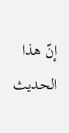إنّ هذا الحديث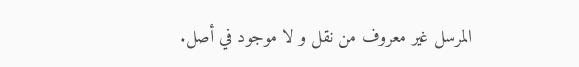المرسل غير معروف من نقل و لا موجود في أصل.